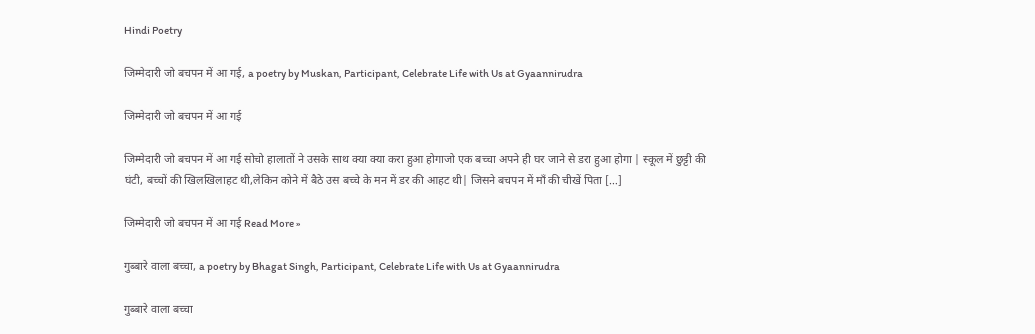Hindi Poetry

जिम्मेदारी जो बचपन में आ गई, a poetry by Muskan, Participant, Celebrate Life with Us at Gyaannirudra

जिम्मेदारी जो बचपन में आ गई

जिम्मेदारी जो बचपन में आ गई सोचो हालातों ने उसके साथ क्या क्या करा हुआ होगाजो एक बच्चा अपने ही घर जाने से डरा हुआ होगा | स्कूल में छुट्टी की घंटी, बच्चों की खिलखिलाहट थी,लेकिन कोने में बैठे उस बच्चे के मन में डर की आहट थी| जिसने बचपन में माँ की चीखें पिता […]

जिम्मेदारी जो बचपन में आ गई Read More »

गुब्बारे वाला बच्चा, a poetry by Bhagat Singh, Participant, Celebrate Life with Us at Gyaannirudra

गुब्बारे वाला बच्चा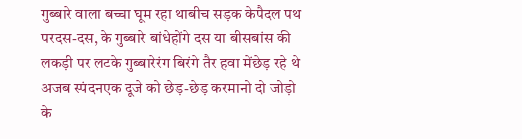गुब्बारे वाला बच्चा घूम रहा थाबीच सड़क केपैदल पथ परदस-दस, के गुब्बारे बांधेहोंगे दस या बीसबांस की लकड़ी पर लटके गुब्बारेरंग बिरंगे तैर हवा मेंछेड़ रहे थे अजब स्पंदनएक दूजे को छेड़-छेड़ करमानो दो जोड़ो के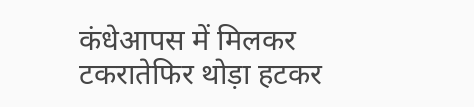कंधेआपस में मिलकर टकरातेफिर थोड़ा हटकर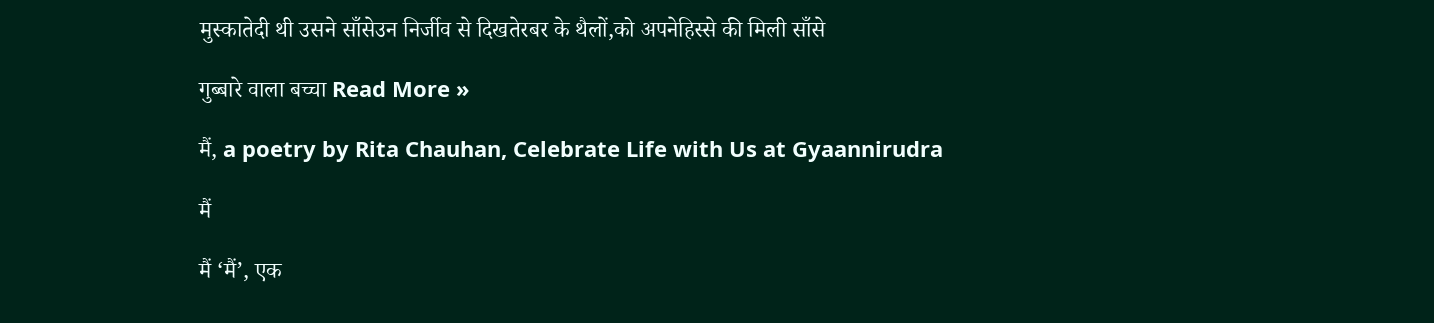मुस्कातेदी थी उसने साँसेउन निर्जीव से दिखतेरबर के थैलों,को अपनेहिस्से की मिली साँसे

गुब्बारे वाला बच्चा Read More »

मैं, a poetry by Rita Chauhan, Celebrate Life with Us at Gyaannirudra

मैं

मैं ‘मैं’, एक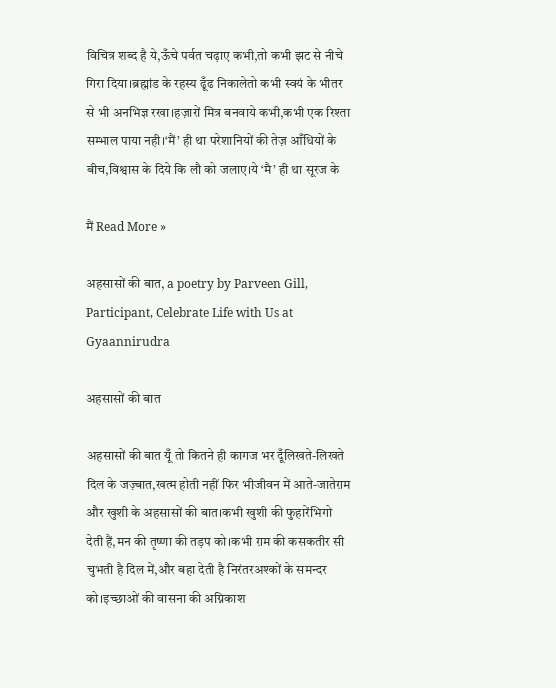विचित्र शब्द है ये,ऊँचे पर्वत चढ़ाए कभी,तो कभी झट से नीचे गिरा दिया।ब्रह्मांड के रहस्य ढूँढ निकालेतो कभी स्वयं के भीतर से भी अनभिज्ञ रखा।हज़ारों मित्र बनवाये कभी,कभी एक रिश्ता सम्भाल पाया नही।‘मैं’ ही था परेशानियों की तेज़ आँधियों के बीच,विश्वास के दिये कि लौ को जलाए।ये ‘मै’ ही था सूरज के

मैं Read More »

अहसासों की बात, a poetry by Parveen Gill, Participant, Celebrate Life with Us at Gyaannirudra

अहसासों की बात

अहसासों की बात यूँ तो कितने ही कागज भर दूँलिखते-लिखते दिल के जज़्बात,खत्म होती नहीं फिर भीजीवन में आते-जातेग़म और खुशी के अहसासों की बात।कभी खुशी की फुहारेंभिगो देती हैं,मन की तृष्णा की तड़प को।कभी ग़म की कसकतीर सी चुभती है दिल में,और बहा देती है निरंतरअश्कों के समन्दर को।इच्छाओं की वासना की अग्निकाश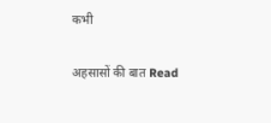कभी

अहसासों की बात Read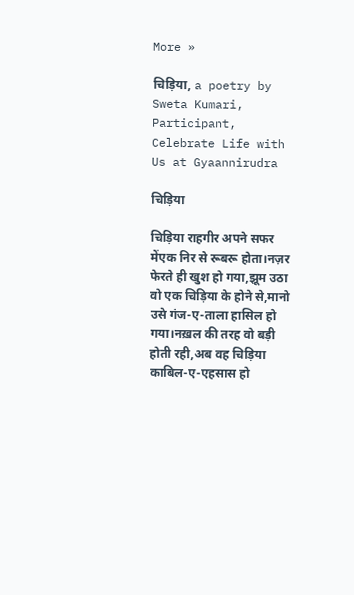More »

चिड़िया, a poetry by Sweta Kumari, Participant, Celebrate Life with Us at Gyaannirudra

चिड़िया

चिड़िया राहगीर अपने सफर मेंएक निर से रूबरू होता।नज़र फेरते ही खुश हो गया,झूम उठा वो एक चिड़िया के होने से,मानो उसे गंज-ए-ताला हासिल हो गया।नख़ल की तरह वो बड़ी होती रही,अब वह चिड़िया काबिल-ए-एहसास हो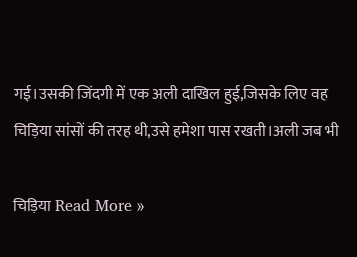गई।उसकी जिंदगी में एक अली दाखिल हुई,जिसके लिए वह चिड़िया सांसों की तरह थी,उसे हमेशा पास रखती।अली जब भी

चिड़िया Read More »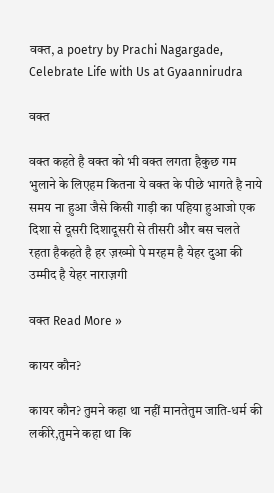वक्त, a poetry by Prachi Nagargade, Celebrate Life with Us at Gyaannirudra

वक्त

वक्त कहते है वक्त को भी वक्त लगता हैकुछ गम भुलाने के लिएहम कितना ये वक्त के पीछे भागते है नाये समय ना हुआ जैसे किसी गाड़ी का पहिया हुआजो एक दिशा से दूसरी दिशादूसरी से तीसरी और बस चलते रहता हैकहते है हर ज़ख्मो पे मरहम है येहर दुआ की उम्मीद है येहर नाराज़गी

वक्त Read More »

कायर कौन?

कायर कौन? तुमने कहा था नहीं मानतेतुम जाति-धर्म की लकीरे,तुमने कहा था कि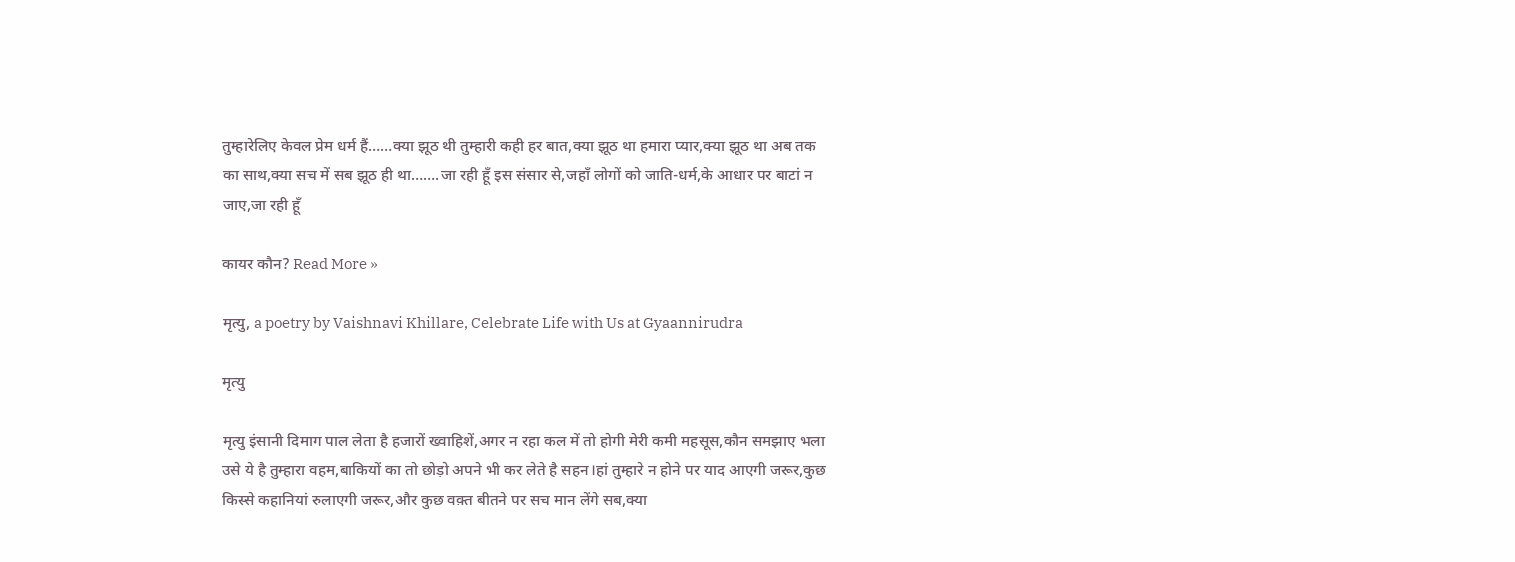तुम्हारेलिए केवल प्रेम धर्म हैं……क्या झूठ थी तुम्हारी कही हर बात,क्या झूठ था हमारा प्यार,क्या झूठ था अब तक का साथ,क्या सच में सब झूठ ही था…….जा रही हूँ इस संसार से,जहाँ लोगों को जाति-धर्म,के आधार पर बाटां न जाए,जा रही हूँ

कायर कौन? Read More »

मृत्यु, a poetry by Vaishnavi Khillare, Celebrate Life with Us at Gyaannirudra

मृत्यु

मृत्यु इंसानी दिमाग पाल लेता है हजारों ख्वाहिशें,अगर न रहा कल में तो होगी मेरी कमी महसूस,कौन समझाए भला उसे ये है तुम्हारा वहम,बाकियों का तो छोड़ो अपने भी कर लेते है सहन।हां तुम्हारे न होने पर याद आएगी जरूर,कुछ किस्से कहानियां रुलाएगी जरूर,और कुछ वक़्त बीतने पर सच मान लेंगे सब,क्या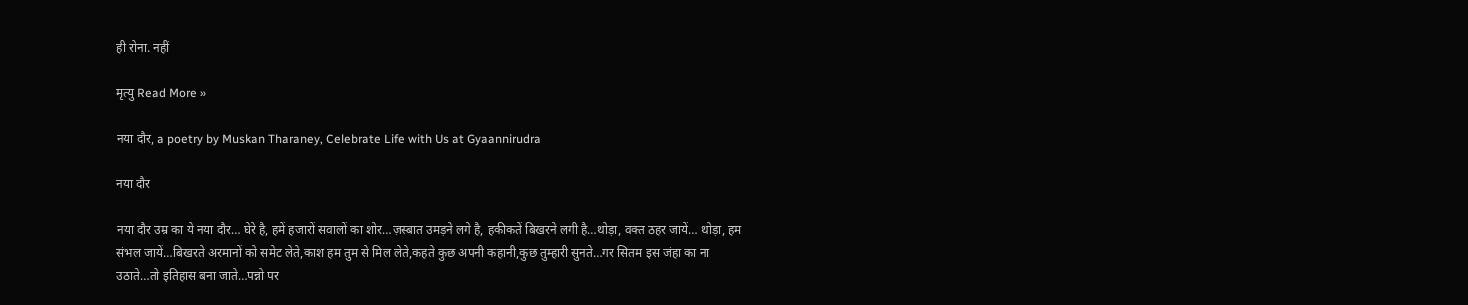ही रोना. नहीं

मृत्यु Read More »

नया दौर, a poetry by Muskan Tharaney, Celebrate Life with Us at Gyaannirudra

नया दौर

नया दौर उम्र का ये नया दौर… घेरे है, हमें हजारों सवालों का शोर…ज़स्बात उमड़ने लगे है, हकीकतें बिखरने लगी है…थोड़ा, वक्त ठहर जायें… थोड़ा, हम संभल जायें…बिखरते अरमानों को समेट लेते,काश हम तुम से मिल लेते,कहते कुछ अपनी कहानी,कुछ तुम्हारी सुनते…गर सितम इस जंहा का ना उठाते…तो इतिहास बना जाते…पन्नो पर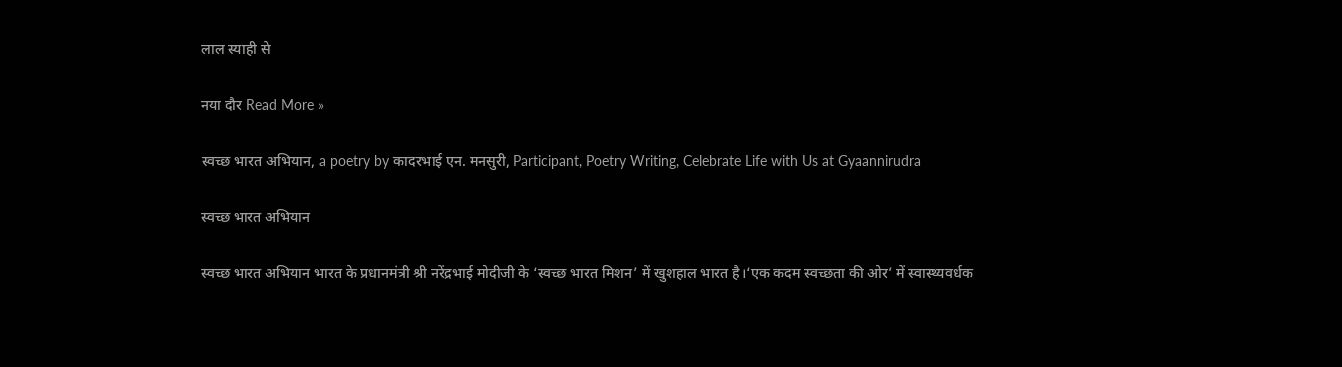लाल स्याही से

नया दौर Read More »

स्वच्छ भारत अभियान, a poetry by कादरभाई एन. मनसुरी, Participant, Poetry Writing, Celebrate Life with Us at Gyaannirudra

स्वच्छ भारत अभियान

स्वच्छ भारत अभियान भारत के प्रधानमंत्री श्री नरेंद्रभाई मोदीजी के ‘स्वच्छ भारत मिशन’ में खुशहाल भारत है।‘एक कदम स्वच्छता की ओर’ में स्वास्थ्यवर्धक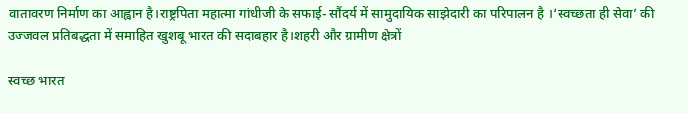वातावरण निर्माण का आह्वान है।राष्ट्रपिता महात्मा गांधीजी के सफाई- सौंदर्य में सामुदायिक साझेदारी का परिपालन है ।‘स्वच्छता ही सेवा’ की उज्जवल प्रतिबद्धता में समाहित खुशबू भारत की सदाबहार है।शहरी और ग्रामीण क्षेत्रों

स्वच्छ भारत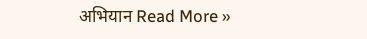अभियान Read More »